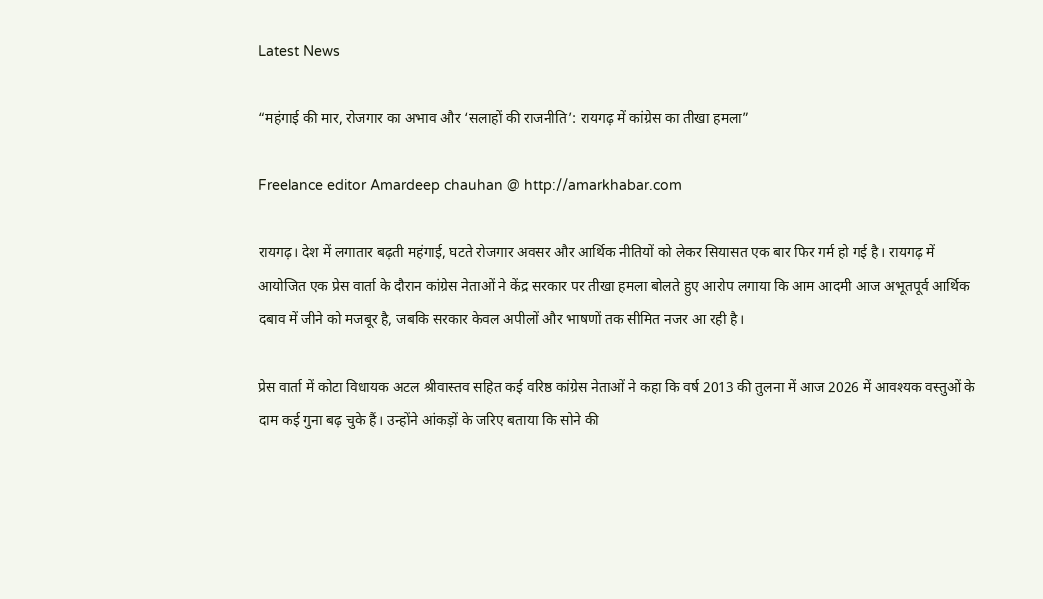Latest News

“महंगाई की मार, रोजगार का अभाव और ‘सलाहों की राजनीति’: रायगढ़ में कांग्रेस का तीखा हमला”

Freelance editor Amardeep chauhan @ http://amarkhabar.com

रायगढ़। देश में लगातार बढ़ती महंगाई, घटते रोजगार अवसर और आर्थिक नीतियों को लेकर सियासत एक बार फिर गर्म हो गई है। रायगढ़ में आयोजित एक प्रेस वार्ता के दौरान कांग्रेस नेताओं ने केंद्र सरकार पर तीखा हमला बोलते हुए आरोप लगाया कि आम आदमी आज अभूतपूर्व आर्थिक दबाव में जीने को मजबूर है, जबकि सरकार केवल अपीलों और भाषणों तक सीमित नजर आ रही है।

प्रेस वार्ता में कोटा विधायक अटल श्रीवास्तव सहित कई वरिष्ठ कांग्रेस नेताओं ने कहा कि वर्ष 2013 की तुलना में आज 2026 में आवश्यक वस्तुओं के दाम कई गुना बढ़ चुके हैं। उन्होंने आंकड़ों के जरिए बताया कि सोने की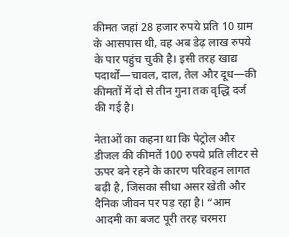कीमत जहां 28 हजार रुपये प्रति 10 ग्राम के आसपास थी, वह अब डेढ़ लाख रुपये के पार पहुंच चुकी है। इसी तरह खाद्य पदार्थों—चावल, दाल, तेल और दूध—की कीमतों में दो से तीन गुना तक वृद्धि दर्ज की गई है।

नेताओं का कहना था कि पेट्रोल और डीजल की कीमतें 100 रुपये प्रति लीटर से ऊपर बने रहने के कारण परिवहन लागत बढ़ी है, जिसका सीधा असर खेती और दैनिक जीवन पर पड़ रहा है। “आम आदमी का बजट पूरी तरह चरमरा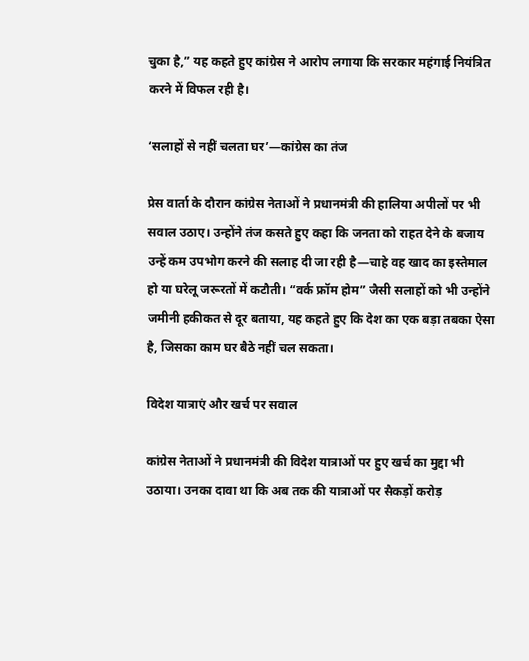चुका है,” यह कहते हुए कांग्रेस ने आरोप लगाया कि सरकार महंगाई नियंत्रित करने में विफल रही है।

‘सलाहों से नहीं चलता घर’—कांग्रेस का तंज

प्रेस वार्ता के दौरान कांग्रेस नेताओं ने प्रधानमंत्री की हालिया अपीलों पर भी सवाल उठाए। उन्होंने तंज कसते हुए कहा कि जनता को राहत देने के बजाय उन्हें कम उपभोग करने की सलाह दी जा रही है—चाहे वह खाद का इस्तेमाल हो या घरेलू जरूरतों में कटौती। “वर्क फ्रॉम होम” जैसी सलाहों को भी उन्होंने जमीनी हकीकत से दूर बताया, यह कहते हुए कि देश का एक बड़ा तबका ऐसा है, जिसका काम घर बैठे नहीं चल सकता।

विदेश यात्राएं और खर्च पर सवाल

कांग्रेस नेताओं ने प्रधानमंत्री की विदेश यात्राओं पर हुए खर्च का मुद्दा भी उठाया। उनका दावा था कि अब तक की यात्राओं पर सैकड़ों करोड़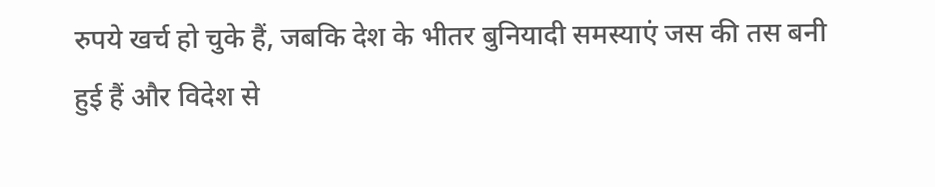रुपये खर्च हो चुके हैं, जबकि देश के भीतर बुनियादी समस्याएं जस की तस बनी हुई हैं और विदेश से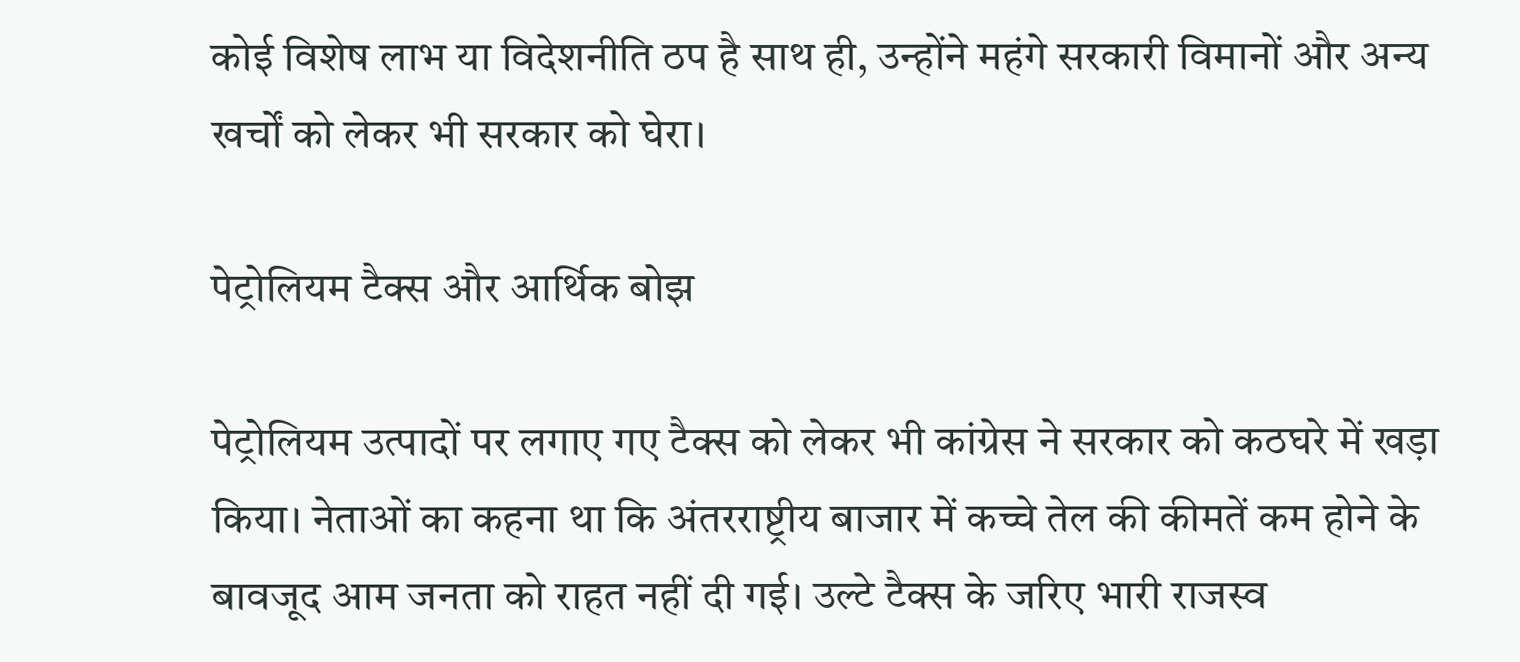कोई विशेष लाभ या विदेशनीति ठप है साथ ही, उन्होंने महंगे सरकारी विमानों और अन्य खर्चों को लेकर भी सरकार को घेरा।

पेट्रोलियम टैक्स और आर्थिक बोझ

पेट्रोलियम उत्पादों पर लगाए गए टैक्स को लेकर भी कांग्रेस ने सरकार को कठघरे में खड़ा किया। नेताओं का कहना था कि अंतरराष्ट्रीय बाजार में कच्चे तेल की कीमतें कम होने के बावजूद आम जनता को राहत नहीं दी गई। उल्टे टैक्स के जरिए भारी राजस्व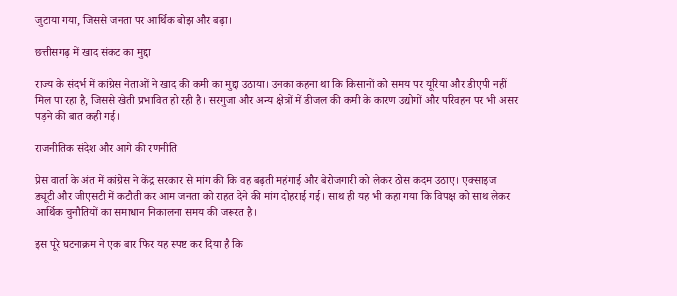जुटाया गया, जिससे जनता पर आर्थिक बोझ और बढ़ा।

छत्तीसगढ़ में खाद संकट का मुद्दा

राज्य के संदर्भ में कांग्रेस नेताओं ने खाद की कमी का मुद्दा उठाया। उनका कहना था कि किसानों को समय पर यूरिया और डीएपी नहीं मिल पा रहा है, जिससे खेती प्रभावित हो रही है। सरगुजा और अन्य क्षेत्रों में डीजल की कमी के कारण उद्योगों और परिवहन पर भी असर पड़ने की बात कही गई।

राजनीतिक संदेश और आगे की रणनीति

प्रेस वार्ता के अंत में कांग्रेस ने केंद्र सरकार से मांग की कि वह बढ़ती महंगाई और बेरोजगारी को लेकर ठोस कदम उठाए। एक्साइज ड्यूटी और जीएसटी में कटौती कर आम जनता को राहत देने की मांग दोहराई गई। साथ ही यह भी कहा गया कि विपक्ष को साथ लेकर आर्थिक चुनौतियों का समाधान निकालना समय की जरूरत है।

इस पूरे घटनाक्रम ने एक बार फिर यह स्पष्ट कर दिया है कि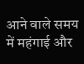आने वाले समय में महंगाई और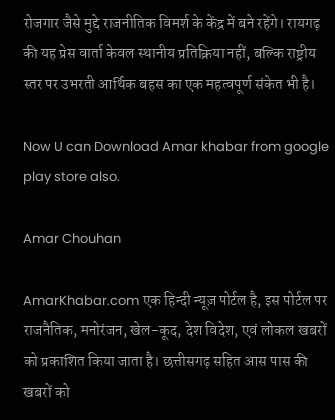रोजगार जैसे मुद्दे राजनीतिक विमर्श के केंद्र में बने रहेंगे। रायगढ़ की यह प्रेस वार्ता केवल स्थानीय प्रतिक्रिया नहीं, बल्कि राष्ट्रीय स्तर पर उभरती आर्थिक बहस का एक महत्वपूर्ण संकेत भी है।

Now U can Download Amar khabar from google play store also.

Amar Chouhan

AmarKhabar.com एक हिन्दी न्यूज़ पोर्टल है, इस पोर्टल पर राजनैतिक, मनोरंजन, खेल-कूद, देश विदेश, एवं लोकल खबरों को प्रकाशित किया जाता है। छत्तीसगढ़ सहित आस पास की खबरों को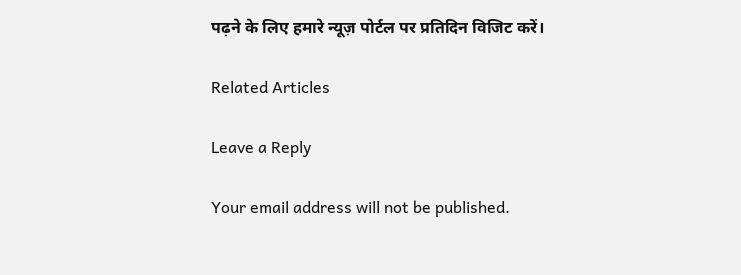पढ़ने के लिए हमारे न्यूज़ पोर्टल पर प्रतिदिन विजिट करें।

Related Articles

Leave a Reply

Your email address will not be published.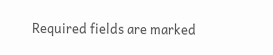Required fields are marked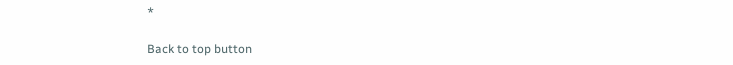*

Back to top button